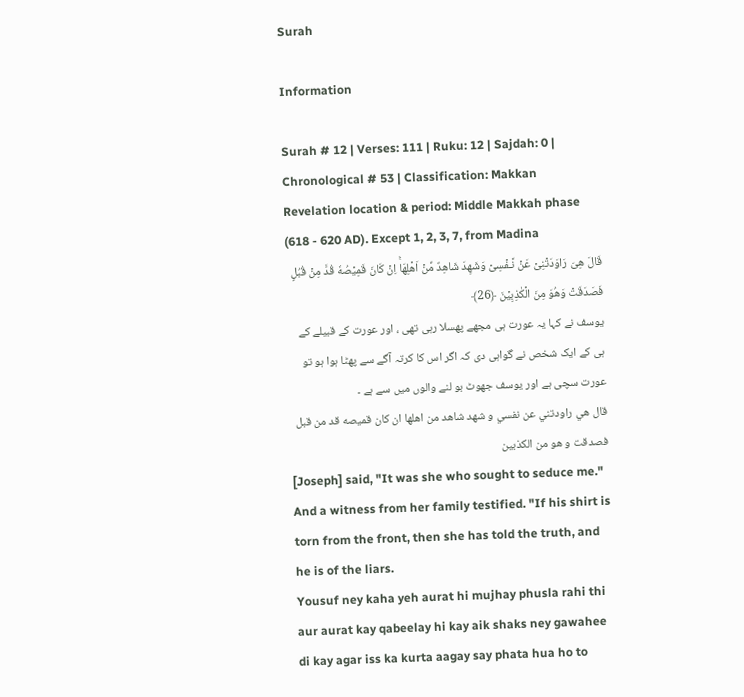Surah

Information

Surah # 12 | Verses: 111 | Ruku: 12 | Sajdah: 0 | Chronological # 53 | Classification: Makkan
Revelation location & period: Middle Makkah phase (618 - 620 AD). Except 1, 2, 3, 7, from Madina
قَالَ هِىَ رَاوَدَتۡنِىۡ عَنۡ نَّـفۡسِىۡ‌ وَشَهِدَ شَاهِدٌ مِّنۡ اَهۡلِهَا‌ۚ اِنۡ كَانَ قَمِيۡصُهٗ قُدَّ مِنۡ قُبُلٍ فَصَدَقَتۡ وَهُوَ مِنَ الۡكٰذِبِيۡنَ ﴿26﴾
یوسف نے کہا یہ عورت ہی مجھے پھسلا رہی تھی ، اور عورت کے قبیلے کے ہی کے ایک شخص نے گواہی دی کہ اگر اس کا کرتہ آگے سے پھٹا ہوا ہو تو عورت سچی ہے اور یوسف جھوٹ بو لنے والوں میں سے ہے ۔
قال هي راودتني عن نفسي و شهد شاهد من اهلها ان كان قميصه قد من قبل فصدقت و هو من الكذبين
[Joseph] said, "It was she who sought to seduce me." And a witness from her family testified. "If his shirt is torn from the front, then she has told the truth, and he is of the liars.
Yousuf ney kaha yeh aurat hi mujhay phusla rahi thi aur aurat kay qabeelay hi kay aik shaks ney gawahee di kay agar iss ka kurta aagay say phata hua ho to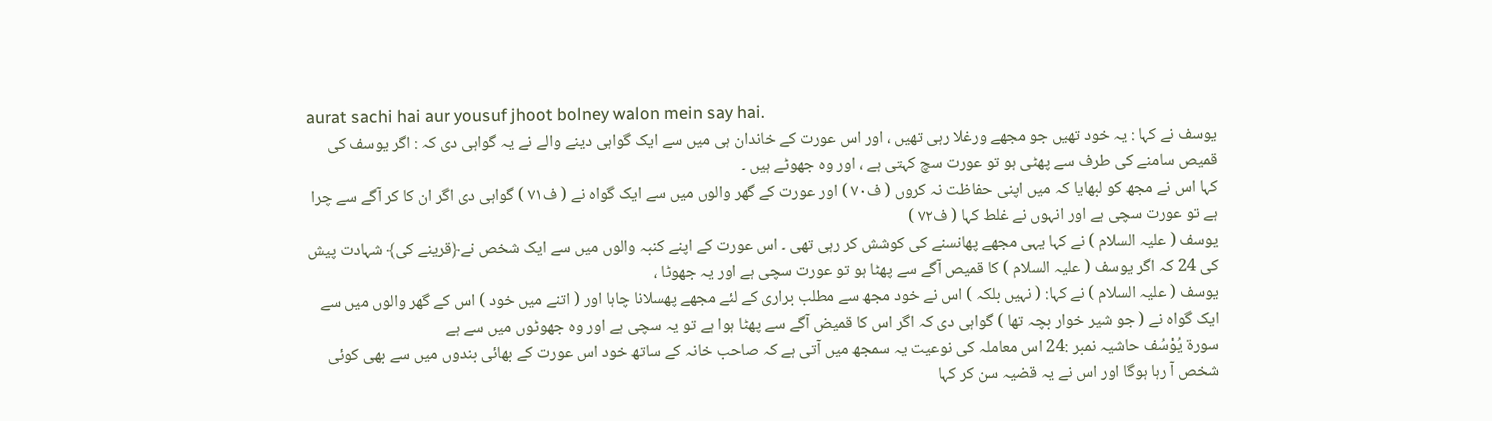aurat sachi hai aur yousuf jhoot bolney walon mein say hai.
یوسف نے کہا : یہ خود تھیں جو مجھے ورغلا رہی تھیں ، اور اس عورت کے خاندان ہی میں سے ایک گواہی دینے والے نے یہ گواہی دی کہ : اگر یوسف کی قمیص سامنے کی طرف سے پھٹی ہو تو عورت سچ کہتی ہے ، اور وہ جھوٹے ہیں ۔
کہا اس نے مجھ کو لبھایا کہ میں اپنی حفاظت نہ کروں ( ف۷۰ ) اور عورت کے گھر والوں میں سے ایک گواہ نے ( ف۷۱ ) گواہی دی اگر ان کا کر آگے سے چرا ہے تو عورت سچی ہے اور انہوں نے غلط کہا ( ف۷۲ )
یوسف ( علیہ السلام ) نے کہا یہی مجھے پھانسنے کی کوشش کر رہی تھی ۔ اس عورت کے اپنے کنبہ والوں میں سے ایک شخص نے﴿قرینے کی﴾ شہادت پیش کی 24 کہ اگر یوسف ( علیہ السلام ) کا قمیص آگے سے پھٹا ہو تو عورت سچی ہے اور یہ جھوٹا ،
یوسف ( علیہ السلام ) نے کہا: ( نہیں بلکہ ) اس نے خود مجھ سے مطلب براری کے لئے مجھے پھسلانا چاہا اور ( اتنے میں خود ) اس کے گھر والوں میں سے ایک گواہ نے ( جو شیر خوار بچہ تھا ) گواہی دی کہ اگر اس کا قمیض آگے سے پھٹا ہوا ہے تو یہ سچی ہے اور وہ جھوٹوں میں سے ہے
سورة یُوْسُف حاشیہ نمبر :24 اس معاملہ کی نوعیت یہ سمجھ میں آتی ہے کہ صاحب خانہ کے ساتھ خود اس عورت کے بھائی بندوں میں سے بھی کوئی شخص آ رہا ہوگا اور اس نے یہ قضیہ سن کر کہا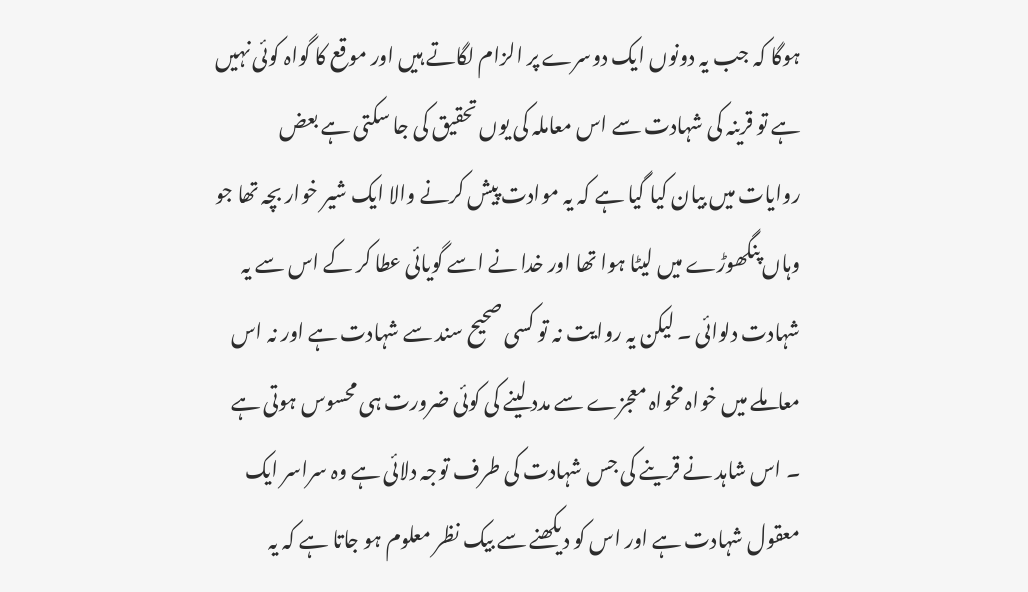ہوگا کہ جب یہ دونوں ایک دوسرے پر الزام لگاتے ہیں اور موقع کا گواہ کوئی نہیں ہے تو قرینہ کی شہادت سے اس معاملہ کی یوں تحقیق کی جا سکتی ہے بعض روایات میں بیان کیا گیا ہے کہ یہ موادت پیش کرنے والا ایک شیر خوار بچہ تھا جو وہاں پنگھوڑے میں لیٹا ہوا تھا اور خدا نے اسے گویائی عطا کر کے اس سے یہ شہادت دلوائی ۔ لیکن یہ روایت نہ تو کسی صحیح سند سے شہادت ہے اور نہ اس معاملے میں خواہ مخواہ معجزے سے مدد لینے کی کوئی ضرورت ہی محسوس ہوتی ہے ۔ اس شاہد نے قرینے کی جس شہادت کی طرف توجہ دلائی ہے وہ سراسر ایک معقول شہادت ہے اور اس کو دیکھنے سے بیک نظر معلوم ہو جاتا ہے کہ یہ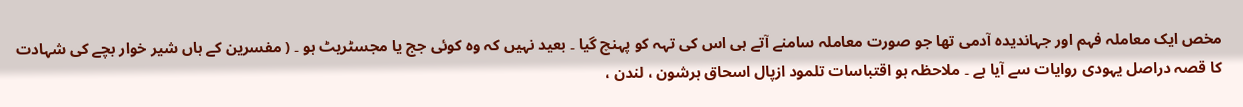مخص ایک معاملہ فہم اور جہاندیدہ آدمی تھا جو صورت معاملہ سامنے آتے ہی اس کی تہہ کو پہنچ گیا ۔ بعید نہیں کہ وہ کوئی جج یا مجسٹریٹ ہو ۔ ( مفسرین کے ہاں شیر خوار بچے کی شہادت کا قصہ دراصل یہودی روایات سے آیا ہے ۔ ملاحظہ ہو اقتباسات تلمود ازپال اسحاق ہرشون ، لندن ،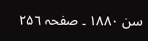سن ١۸۸۰ ۔ صفحہ ۲۵٦